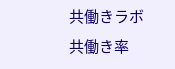共働きラボ
共働き率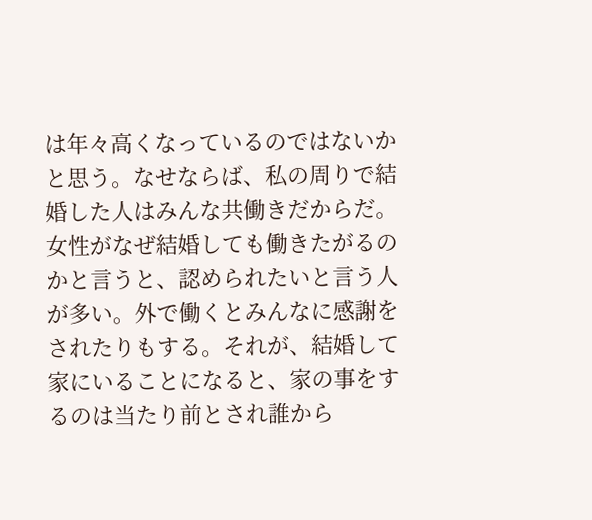は年々高くなっているのではないかと思う。なせならば、私の周りで結婚した人はみんな共働きだからだ。女性がなぜ結婚しても働きたがるのかと言うと、認められたいと言う人が多い。外で働くとみんなに感謝をされたりもする。それが、結婚して家にいることになると、家の事をするのは当たり前とされ誰から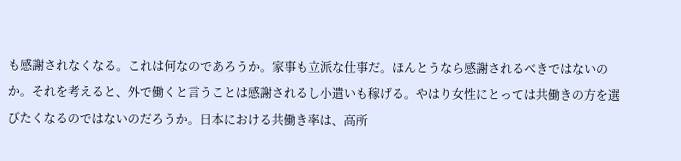も感謝されなくなる。これは何なのであろうか。家事も立派な仕事だ。ほんとうなら感謝されるべきではないのか。それを考えると、外で働くと言うことは感謝されるし小遣いも稼げる。やはり女性にとっては共働きの方を選びたくなるのではないのだろうか。日本における共働き率は、高所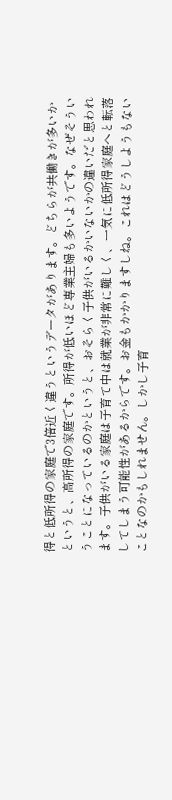得と低所得の家庭で3倍近く違うというデータがあります。どちらが共働きが多いかというと、高所得の家庭です。所得が低いほど専業主婦も多いようです。なぜそういうことになっているのかというと、おそらく子供がいるかいないかの違いだと思われます。子供がいる家庭は子育て中は就業が非常に難しく、一気に低所得家庭へと転落してしまう可能性があるからです。お金もかかりますしね。これはどうしようもないことなのかもしれません。しかし子育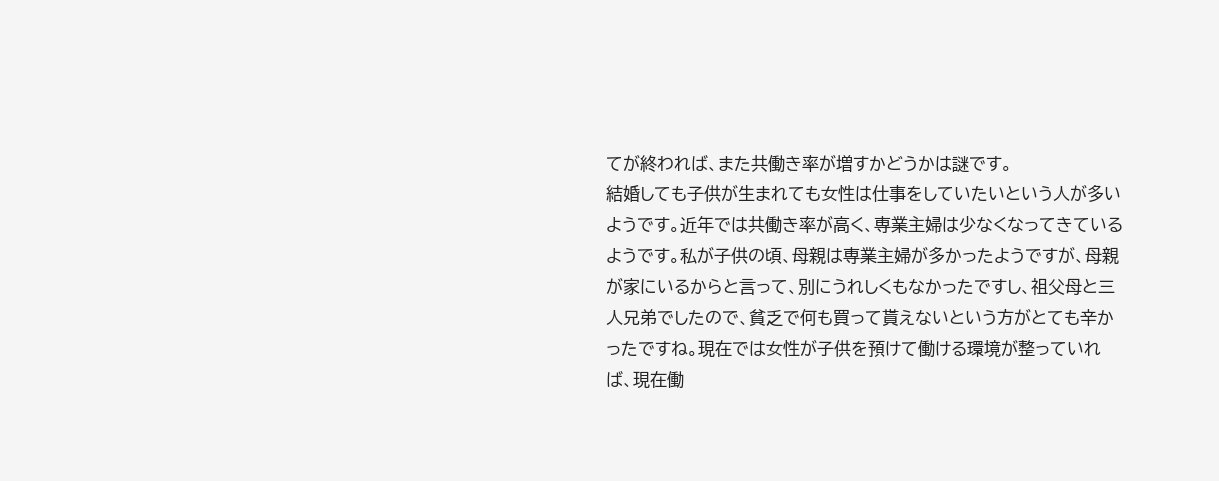てが終われば、また共働き率が増すかどうかは謎です。
結婚しても子供が生まれても女性は仕事をしていたいという人が多いようです。近年では共働き率が高く、専業主婦は少なくなってきているようです。私が子供の頃、母親は専業主婦が多かったようですが、母親が家にいるからと言って、別にうれしくもなかったですし、祖父母と三人兄弟でしたので、貧乏で何も買って貰えないという方がとても辛かったですね。現在では女性が子供を預けて働ける環境が整っていれば、現在働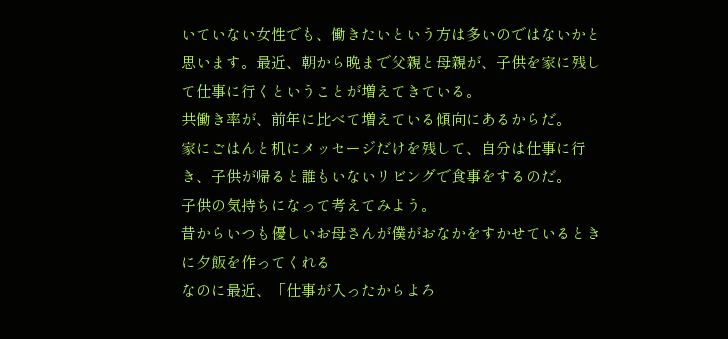いていない女性でも、働きたいという方は多いのではないかと思います。最近、朝から晩まで父親と母親が、子供を家に残して仕事に行くということが増えてきている。
共働き率が、前年に比べて増えている傾向にあるからだ。
家にごはんと机にメッセージだけを残して、自分は仕事に行き、子供が帰ると誰もいないリビングで食事をするのだ。
子供の気持ちになって考えてみよう。
昔からいつも優しいお母さんが僕がおなかをすかせているときに夕飯を作ってくれる
なのに最近、「仕事が入ったからよろ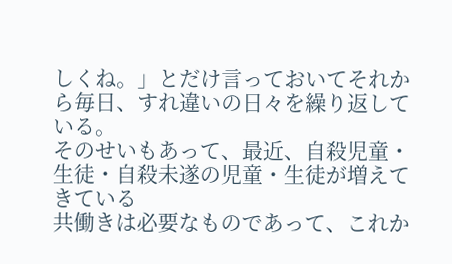しくね。」とだけ言っておいてそれから毎日、すれ違いの日々を繰り返している。
そのせいもあって、最近、自殺児童・生徒・自殺未遂の児童・生徒が増えてきている
共働きは必要なものであって、これか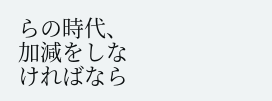らの時代、加減をしなければなら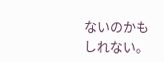ないのかもしれない。